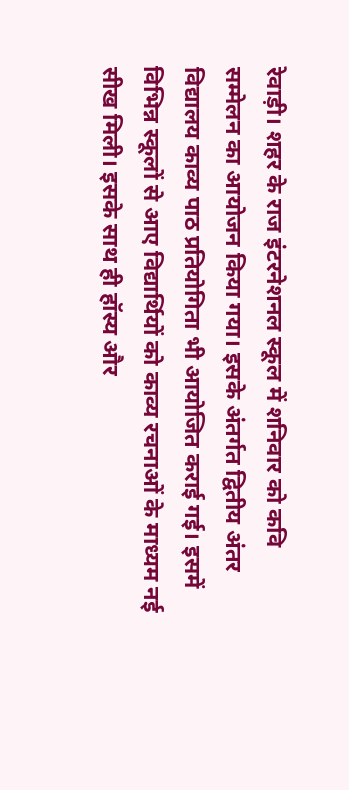रेवाड़ी। शहर के राज इंटरनेशनल स्कूल में शनिवार को कवि सम्मेलन का आयोजन किया गया। इसके अंतर्गत द्वितीय अंतर विद्यालय काव्य पाठ प्रतियोगिता भी आयोजित कराई गई। इसमें विभिन्न स्कूलों से आए विद्यार्थियों को काव्य रचनाओं के माध्यम नई सीख मिली। इसके साथ ही हॉस्य और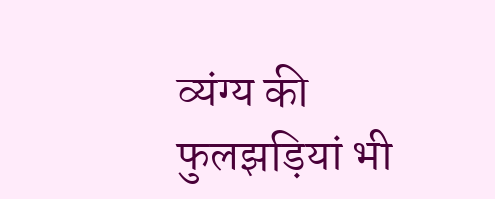व्यंग्य की फुलझड़ियां भी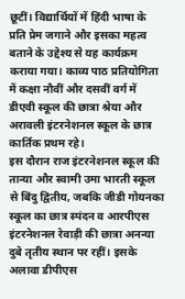छूटीं। विद्यार्थियों में हिंदी भाषा के प्रति प्रेम जगाने और इसका महत्व बताने के उद्देश्य से यह कार्यक्रम कराया गया। काव्य पाठ प्रतियोगिता में कक्षा नौवीं और दसवीं वर्ग में डीएवी स्कूल की छात्रा श्रेया और अरावली इंटरनेशनल स्कूल के छात्र कार्तिक प्रथम रहे।
इस दौरान राज इंटरनेशनल स्कूल की तान्या और स्वामी उमा भारती स्कूल से बिंदु द्वितीय, जबकि जीडी गोयनका स्कूल का छात्र स्पंदन व आरपीएस इंटरनेशनल रेवाड़ी की छात्रा अनन्या दुबे तृतीय स्थान पर रहीं। इसके अलावा डीपीएस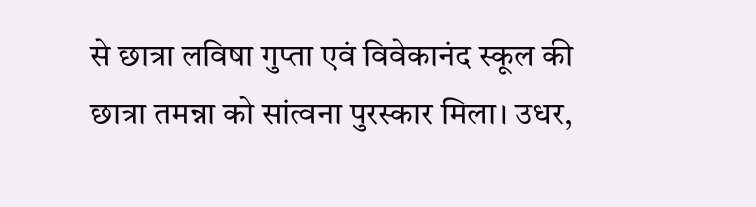से छात्रा लविषा गुप्ता एवं विवेकानंद स्कूल की छात्रा तमन्ना को सांत्वना पुरस्कार मिला। उधर,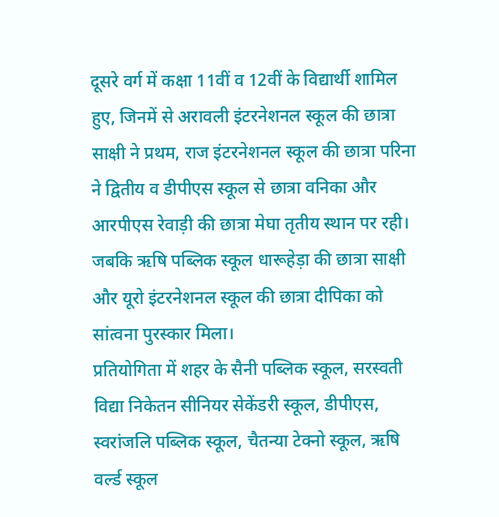दूसरे वर्ग में कक्षा 11वीं व 12वीं के विद्यार्थी शामिल हुए, जिनमें से अरावली इंटरनेशनल स्कूल की छात्रा साक्षी ने प्रथम, राज इंटरनेशनल स्कूल की छात्रा परिना ने द्वितीय व डीपीएस स्कूल से छात्रा वनिका और आरपीएस रेवाड़ी की छात्रा मेघा तृतीय स्थान पर रही। जबकि ऋषि पब्लिक स्कूल धारूहेड़ा की छात्रा साक्षी और यूरो इंटरनेशनल स्कूल की छात्रा दीपिका को सांत्वना पुरस्कार मिला।
प्रतियोगिता में शहर के सैनी पब्लिक स्कूल, सरस्वती विद्या निकेतन सीनियर सेकेंडरी स्कूल, डीपीएस, स्वरांजलि पब्लिक स्कूल, चैतन्या टेक्नो स्कूल, ऋषि वर्ल्ड स्कूल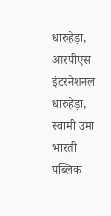धारुहेड़ा, आरपीएस इंटरनेशनल धारुहेड़ा, स्वामी उमा भारती पब्लिक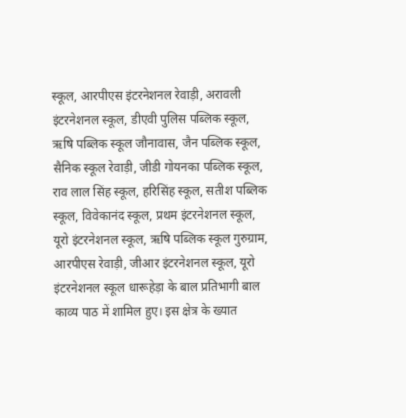स्कूल, आरपीएस इंटरनेशनल रेवाड़ी, अरावली इंटरनेशनल स्कूल, डीएवी पुलिस पब्लिक स्कूल, ऋषि पब्लिक स्कूल जौनावास, जैन पब्लिक स्कूल, सैनिक स्कूल रेवाड़ी, जीडी गोयनका पब्लिक स्कूल, राव लाल सिंह स्कूल, हरिसिंह स्कूल, सतीश पब्लिक स्कूल, विवेकानंद स्कूल, प्रथम इंटरनेशनल स्कूल, यूरो इंटरनेशनल स्कूल, ऋषि पब्लिक स्कूल गुरुग्राम, आरपीएस रेवाड़ी, जीआर इंटरनेशनल स्कूल, यूरो इंटरनेशनल स्कूल धारूहेड़ा के बाल प्रतिभागी बाल काव्य पाठ में शामिल हुए। इस क्षेत्र के ख्यात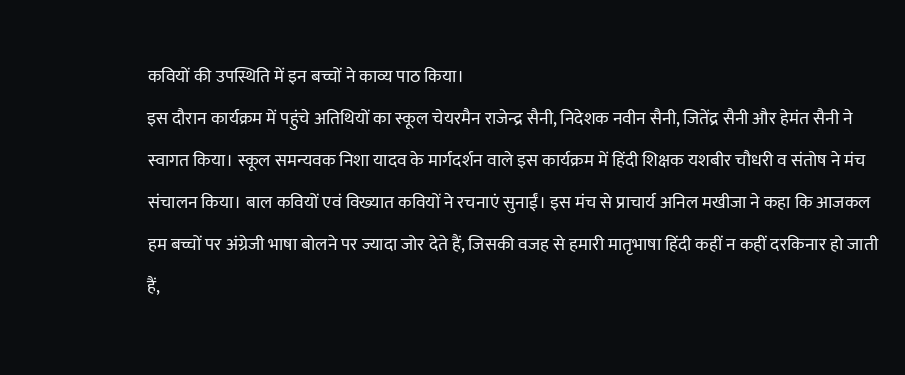कवियों की उपस्थिति में इन बच्चों ने काव्य पाठ किया।
इस दौरान कार्यक्रम में पहुंचे अतिथियों का स्कूल चेयरमैन राजेन्द्र सैनी, निदेशक नवीन सैनी, जितेंद्र सैनी और हेमंत सैनी ने स्वागत किया। स्कूल समन्यवक निशा यादव के मार्गदर्शन वाले इस कार्यक्रम में हिंदी शिक्षक यशबीर चौधरी व संतोष ने मंच संचालन किया। बाल कवियों एवं विख्यात कवियों ने रचनाएं सुनाईं। इस मंच से प्राचार्य अनिल मखीजा ने कहा कि आजकल हम बच्चों पर अंग्रेजी भाषा बोलने पर ज्यादा जोर देते हैं, जिसकी वजह से हमारी मातृभाषा हिंदी कहीं न कहीं दरकिनार हो जाती हैं,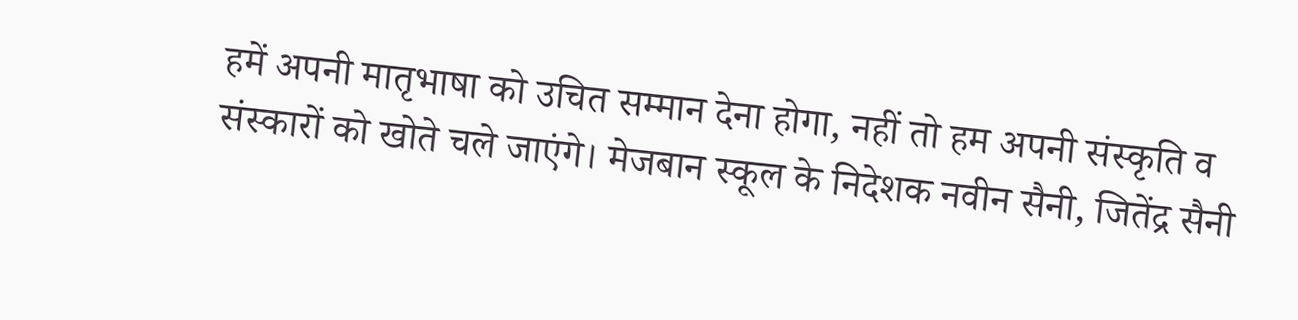हमें अपनी मातृभाषा को उचित सम्मान देना होगा, नहीं तो हम अपनी संस्कृति व संस्कारों को खोते चले जाएंगे। मेजबान स्कूल के निदेशक नवीन सैनी, जितेंद्र सैनी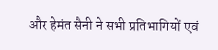और हेमंत सैनी ने सभी प्रतिभागियों एवं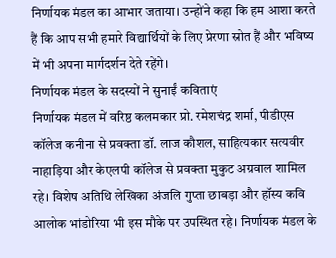निर्णायक मंडल का आभार जताया। उन्होंने कहा कि हम आशा करते हैं कि आप सभी हमारे विद्यार्थियों के लिए प्रेरणा स्रोत हैं और भविष्य में भी अपना मार्गदर्शन देते रहेंगे।
निर्णायक मंडल के सदस्यों ने सुनाईं कविताएं
निर्णायक मंडल में वरिष्ठ कलमकार प्रो. रमेशचंद्र शर्मा, पीडीएस कॉलेज कनीना से प्रवक्ता डॉ. लाज कौशल, साहित्यकार सत्यवीर नाहाड़िया और केएलपी कॉलेज से प्रवक्ता मुकुट अग्रवाल शामिल रहे। विशेष अतिथि लेखिका अंजलि गुप्ता छाबड़ा और हॉस्य कवि आलोक भांडोरिया भी इस मौके पर उपस्थित रहे। निर्णायक मंडल के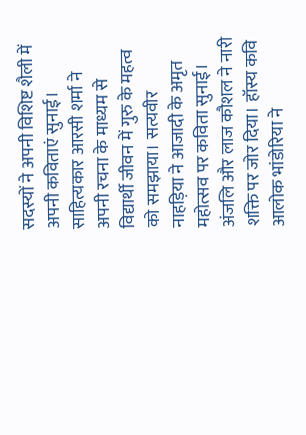सदस्यों ने अपनी विशिष्ट शैली में अपनी कविताएं सुनाई। साहित्यकार आरसी शर्मा ने अपनी रचना के माध्यम से विद्यार्थी जीवन में गुरु के महत्व को समझाया। सत्यवीर नाहड़िया ने आजादी के अमृत महोत्सव पर कविता सुनाई। अंजलि और लाज कौशल ने नारी शक्ति पर जोर दिया। हॉस्य कवि आलोक भांडोरिया ने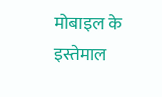मोबाइल के इस्तेमाल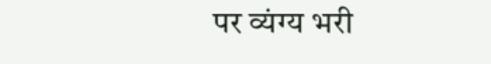पर व्यंग्य भरी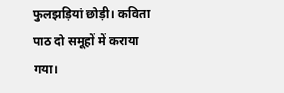फुलझड़ियां छोड़ी। कविता पाठ दो समूहों में कराया गया।